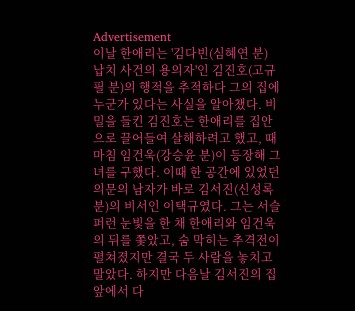Advertisement
이날 한애리는 '김다빈(심혜연 분) 납치 사건의 용의자'인 김진호(고규필 분)의 행적을 추적하다 그의 집에 누군가 있다는 사실을 알아챘다. 비밀을 들킨 김진호는 한애리를 집안으로 끌어들여 살해하려고 했고, 때마침 임건욱(강승윤 분)이 등장해 그녀를 구했다. 이때 한 공간에 있었던 의문의 남자가 바로 김서진(신성록 분)의 비서인 이택규였다. 그는 서슬 퍼런 눈빛을 한 채 한애리와 임건욱의 뒤를 쫓았고, 숨 막히는 추격전이 펼쳐졌지만 결국 두 사람을 놓치고 말았다. 하지만 다음날 김서진의 집 앞에서 다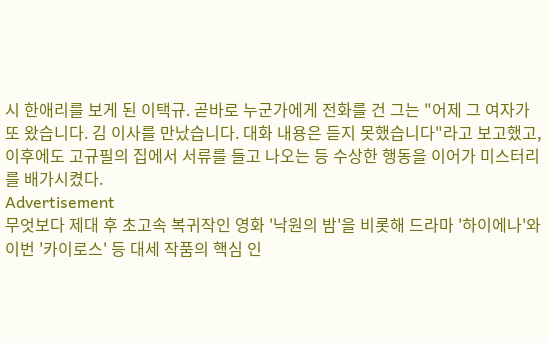시 한애리를 보게 된 이택규. 곧바로 누군가에게 전화를 건 그는 "어제 그 여자가 또 왔습니다. 김 이사를 만났습니다. 대화 내용은 듣지 못했습니다"라고 보고했고, 이후에도 고규필의 집에서 서류를 들고 나오는 등 수상한 행동을 이어가 미스터리를 배가시켰다.
Advertisement
무엇보다 제대 후 초고속 복귀작인 영화 '낙원의 밤'을 비롯해 드라마 '하이에나'와 이번 '카이로스' 등 대세 작품의 핵심 인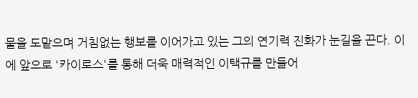물을 도맡으며 거침없는 행보를 이어가고 있는 그의 연기력 진화가 눈길을 끈다. 이에 앞으로 '카이로스'를 통해 더욱 매력적인 이택규를 만들어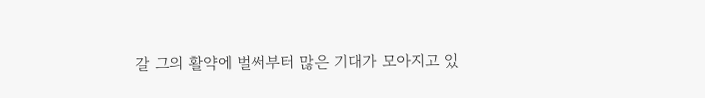갈 그의 활약에 벌써부터 많은 기대가 모아지고 있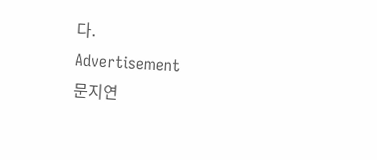다.
Advertisement
문지연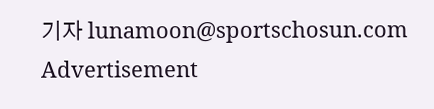기자 lunamoon@sportschosun.com
Advertisement